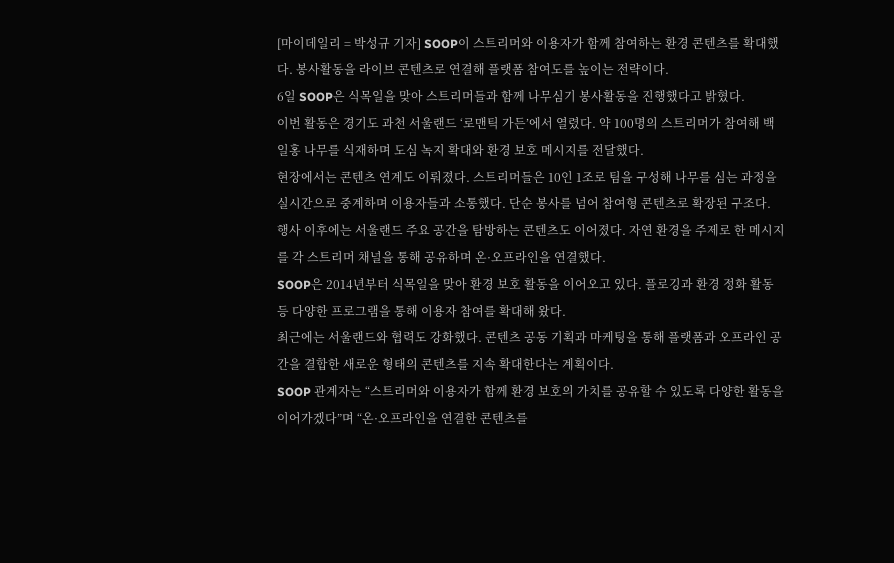[마이데일리 = 박성규 기자] SOOP이 스트리머와 이용자가 함께 참여하는 환경 콘텐츠를 확대했다. 봉사활동을 라이브 콘텐츠로 연결해 플랫폼 참여도를 높이는 전략이다.
6일 SOOP은 식목일을 맞아 스트리머들과 함께 나무심기 봉사활동을 진행했다고 밝혔다.
이번 활동은 경기도 과천 서울랜드 ‘로맨틱 가든’에서 열렸다. 약 100명의 스트리머가 참여해 백일홍 나무를 식재하며 도심 녹지 확대와 환경 보호 메시지를 전달했다.
현장에서는 콘텐츠 연계도 이뤄졌다. 스트리머들은 10인 1조로 팀을 구성해 나무를 심는 과정을 실시간으로 중계하며 이용자들과 소통했다. 단순 봉사를 넘어 참여형 콘텐츠로 확장된 구조다.
행사 이후에는 서울랜드 주요 공간을 탐방하는 콘텐츠도 이어졌다. 자연 환경을 주제로 한 메시지를 각 스트리머 채널을 통해 공유하며 온·오프라인을 연결했다.
SOOP은 2014년부터 식목일을 맞아 환경 보호 활동을 이어오고 있다. 플로깅과 환경 정화 활동 등 다양한 프로그램을 통해 이용자 참여를 확대해 왔다.
최근에는 서울랜드와 협력도 강화했다. 콘텐츠 공동 기획과 마케팅을 통해 플랫폼과 오프라인 공간을 결합한 새로운 형태의 콘텐츠를 지속 확대한다는 계획이다.
SOOP 관계자는 “스트리머와 이용자가 함께 환경 보호의 가치를 공유할 수 있도록 다양한 활동을 이어가겠다”며 “온·오프라인을 연결한 콘텐츠를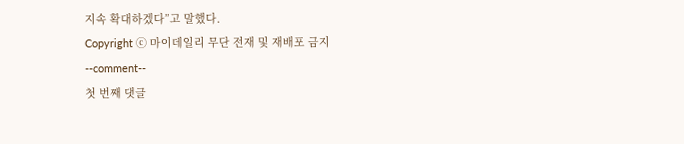지속 확대하겠다”고 말했다.
Copyright ⓒ 마이데일리 무단 전재 및 재배포 금지
--comment--
첫 번째 댓글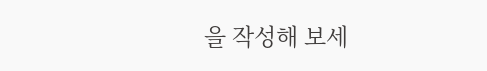을 작성해 보세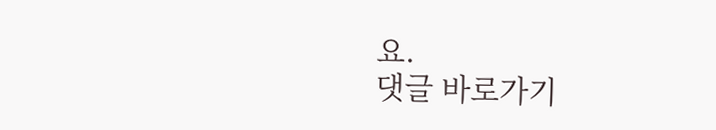요.
댓글 바로가기